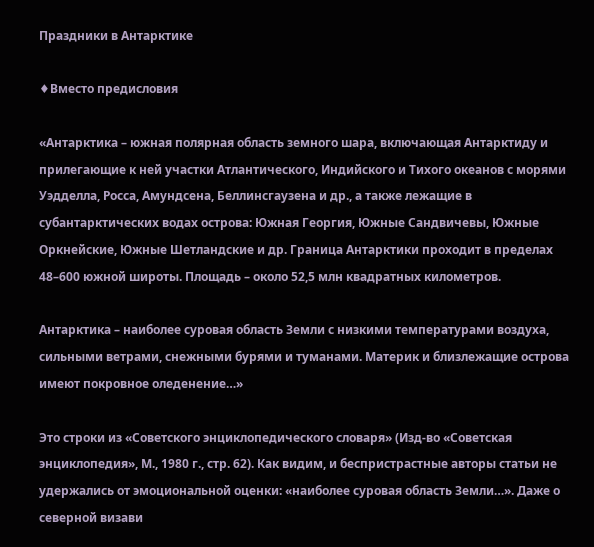Праздники в Антарктике

♦Вместо предисловия

«Антарктика – южная полярная область земного шара, включающая Антарктиду и прилегающие к ней участки Атлантического, Индийского и Тихого океанов с морями Уэдделла, Росса, Амундсена, Беллинсгаузена и др., а также лежащие в субантарктических водах острова: Южная Георгия, Южные Сандвичевы, Южные Оркнейские, Южные Шетландские и др. Граница Антарктики проходит в пределах 48–600 южной широты. Площадь – около 52,5 млн квадратных километров.

Антарктика – наиболее суровая область Земли с низкими температурами воздуха, сильными ветрами, снежными бурями и туманами. Материк и близлежащие острова имеют покровное оледенение…»

Это строки из «Советского энциклопедического словаря» (Изд-во «Советская энциклопедия», М., 1980 г., стр. 62). Как видим, и беспристрастные авторы статьи не удержались от эмоциональной оценки: «наиболее суровая область Земли…». Даже о северной визави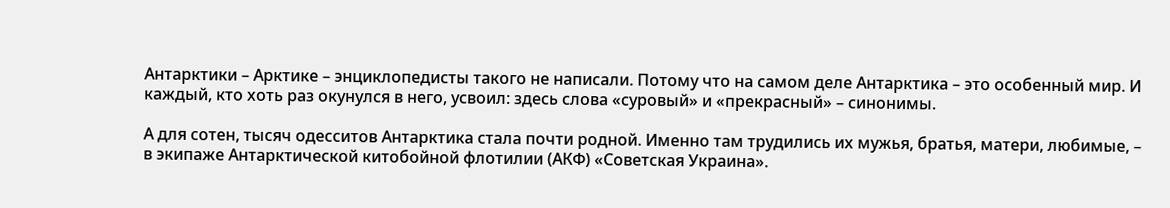Антарктики – Арктике – энциклопедисты такого не написали. Потому что на самом деле Антарктика – это особенный мир. И каждый, кто хоть раз окунулся в него, усвоил: здесь слова «суровый» и «прекрасный» – синонимы.

А для сотен, тысяч одесситов Антарктика стала почти родной. Именно там трудились их мужья, братья, матери, любимые, – в экипаже Антарктической китобойной флотилии (АКФ) «Советская Украина».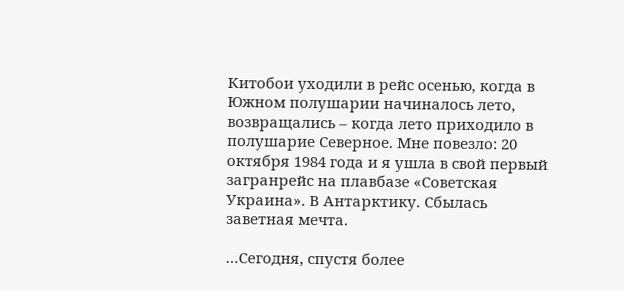Китобои уходили в рейс осенью, когда в Южном полушарии начиналось лето, возвращались – когда лето приходило в полушарие Северное. Мне повезло: 20 октября 1984 года и я ушла в свой первый загранрейс на плавбазе «Советская Украина». В Антарктику. Сбылась заветная мечта.

…Сегодня, спустя более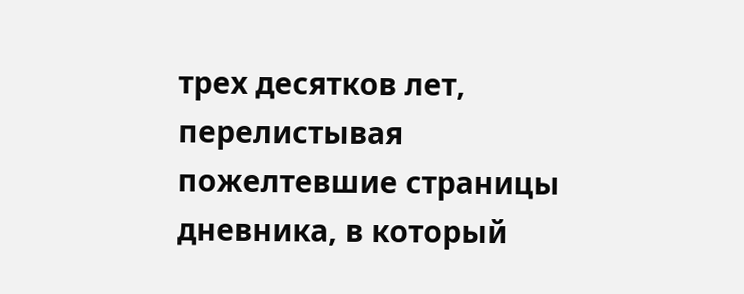трех десятков лет, перелистывая пожелтевшие страницы дневника, в который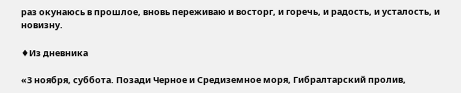раз окунаюсь в прошлое, вновь переживаю и восторг, и горечь, и радость, и усталость, и новизну.

♦Из дневника

«3 ноября, суббота. Позади Черное и Средиземное моря, Гибралтарский пролив,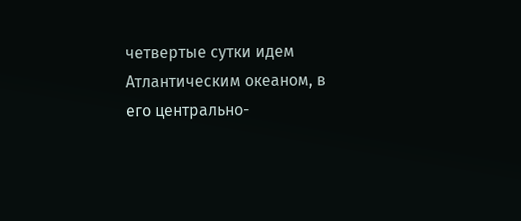четвертые сутки идем Атлантическим океаном, в его центрально-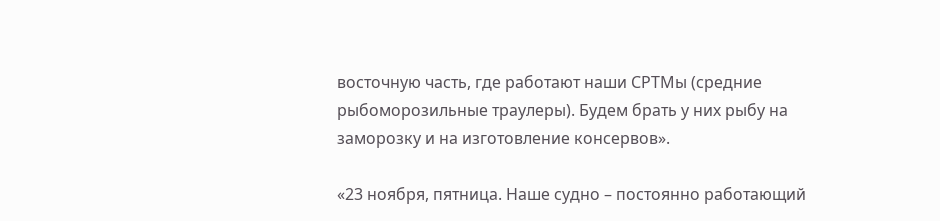восточную часть, где работают наши СРТМы (средние рыбоморозильные траулеры). Будем брать у них рыбу на заморозку и на изготовление консервов».

«23 ноября, пятница. Наше судно – постоянно работающий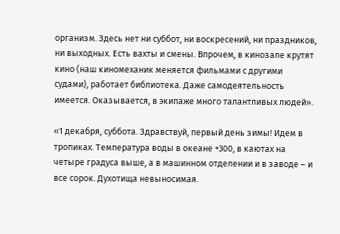организм. Здесь нет ни суббот, ни воскресений, ни праздников, ни выходных. Есть вахты и смены. Впрочем, в кинозале крутят кино (наш киномеханик меняется фильмами с другими судами), работает библиотека. Даже самодеятельность имеется. Оказывается, в экипаже много талантливых людей».

«1 декабря, суббота. Здравствуй, первый день зимы! Идем в тропиках. Температура воды в океане +300, в каютах на четыре градуса выше, а в машинном отделении и в заводе – и все сорок. Духотища невыносимая.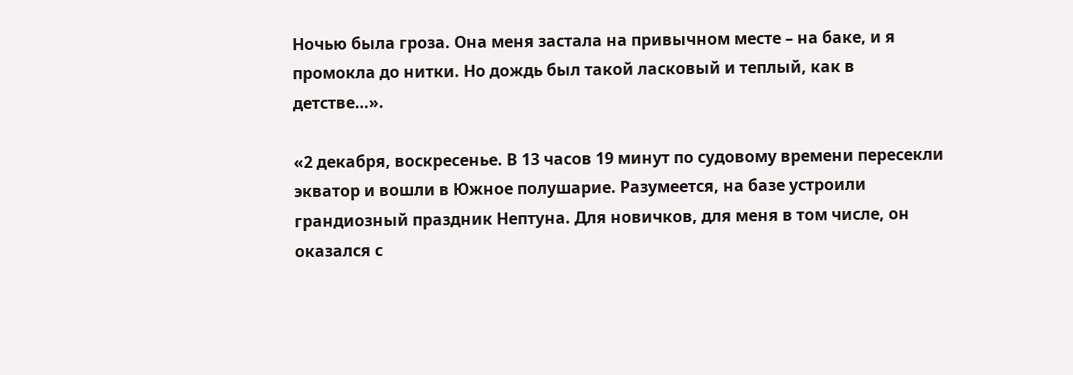Ночью была гроза. Она меня застала на привычном месте – на баке, и я промокла до нитки. Но дождь был такой ласковый и теплый, как в детстве…».

«2 декабря, воскресенье. В 13 часов 19 минут по судовому времени пересекли экватор и вошли в Южное полушарие. Разумеется, на базе устроили грандиозный праздник Нептуна. Для новичков, для меня в том числе, он оказался с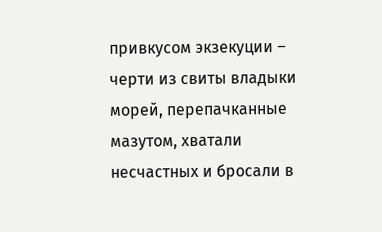привкусом экзекуции – черти из свиты владыки морей, перепачканные мазутом, хватали несчастных и бросали в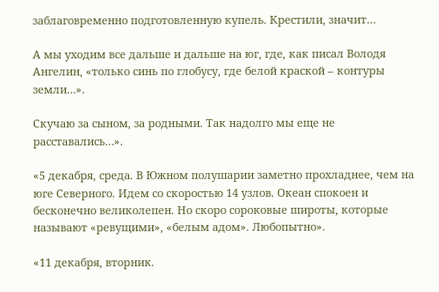заблаговременно подготовленную купель. Крестили, значит…

А мы уходим все дальше и дальше на юг, где, как писал Володя Ангелин, «только синь по глобусу, где белой краской – контуры земли…».

Скучаю за сыном, за родными. Так надолго мы еще не расставались…».

«5 декабря, среда. В Южном полушарии заметно прохладнее, чем на юге Северного. Идем со скоростью 14 узлов. Океан спокоен и бесконечно великолепен. Но скоро сороковые широты, которые называют «ревущими», «белым адом». Любопытно».

«11 декабря, вторник.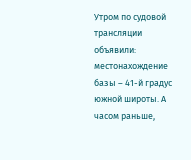Утром по судовой трансляции объявили: местонахождение базы – 41-й градус южной широты. А часом раньше,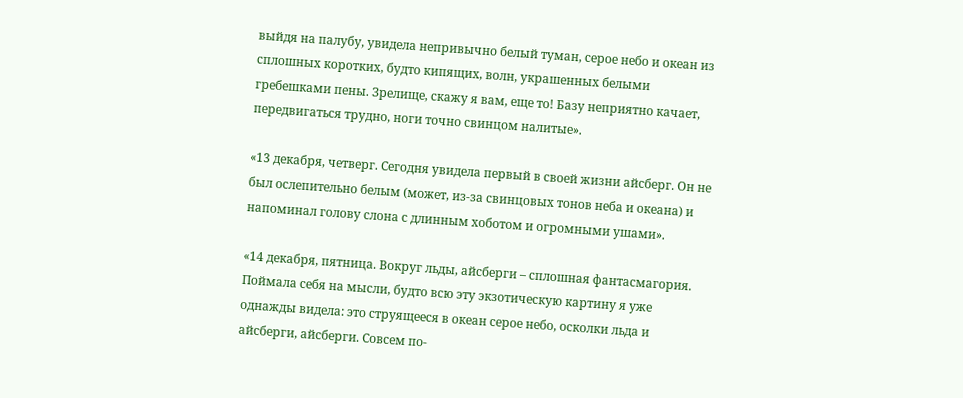выйдя на палубу, увидела непривычно белый туман, серое небо и океан из сплошных коротких, будто кипящих, волн, украшенных белыми гребешками пены. Зрелище, скажу я вам, еще то! Базу неприятно качает, передвигаться трудно, ноги точно свинцом налитые».

«13 декабря, четверг. Сегодня увидела первый в своей жизни айсберг. Он не был ослепительно белым (может, из-за свинцовых тонов неба и океана) и напоминал голову слона с длинным хоботом и огромными ушами».

«14 декабря, пятница. Вокруг льды, айсберги – сплошная фантасмагория. Поймала себя на мысли, будто всю эту экзотическую картину я уже однажды видела: это струящееся в океан серое небо, осколки льда и айсберги, айсберги. Совсем по-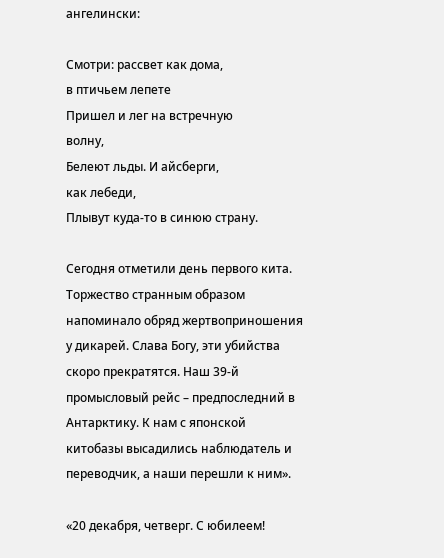ангелински:

Смотри: рассвет как дома,
в птичьем лепете
Пришел и лег на встречную
волну,
Белеют льды. И айсберги,
как лебеди,
Плывут куда-то в синюю страну.

Сегодня отметили день первого кита. Торжество странным образом напоминало обряд жертвоприношения у дикарей. Слава Богу, эти убийства скоро прекратятся. Наш 39-й промысловый рейс – предпоследний в Антарктику. К нам с японской китобазы высадились наблюдатель и переводчик, а наши перешли к ним».

«20 декабря, четверг. С юбилеем!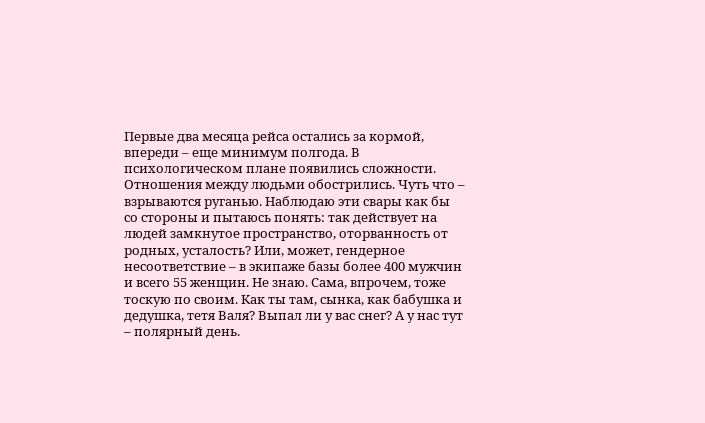Первые два месяца рейса остались за кормой, впереди – еще минимум полгода. В психологическом плане появились сложности. Отношения между людьми обострились. Чуть что – взрываются руганью. Наблюдаю эти свары как бы со стороны и пытаюсь понять: так действует на людей замкнутое пространство, оторванность от родных, усталость? Или, может, гендерное несоответствие – в экипаже базы более 400 мужчин и всего 55 женщин. Не знаю. Сама, впрочем, тоже тоскую по своим. Как ты там, сынка, как бабушка и дедушка, тетя Валя? Выпал ли у вас снег? А у нас тут – полярный день.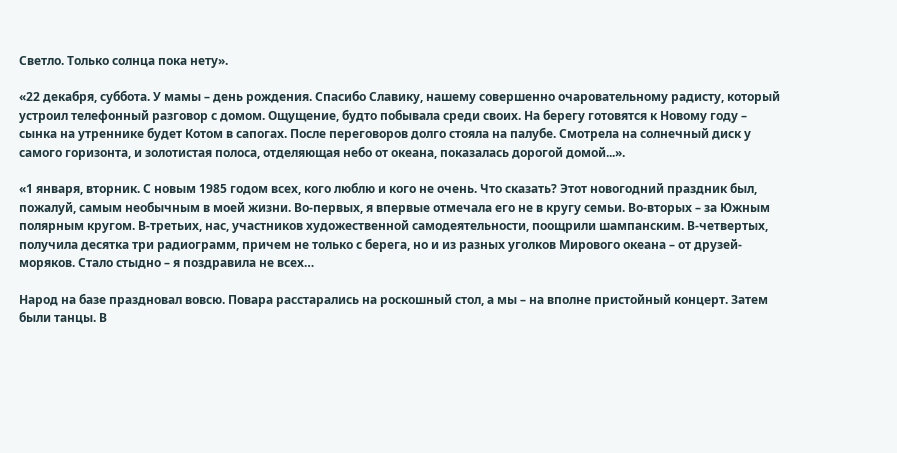Светло. Только солнца пока нету».

«22 декабря, суббота. У мамы – день рождения. Спасибо Славику, нашему совершенно очаровательному радисту, который устроил телефонный разговор с домом. Ощущение, будто побывала среди своих. На берегу готовятся к Новому году – сынка на утреннике будет Котом в сапогах. После переговоров долго стояла на палубе. Смотрела на солнечный диск у самого горизонта, и золотистая полоса, отделяющая небо от океана, показалась дорогой домой...».

«1 января, вторник. С новым 1985 годом всех, кого люблю и кого не очень. Что сказать? Этот новогодний праздник был, пожалуй, самым необычным в моей жизни. Во-первых, я впервые отмечала его не в кругу семьи. Во-вторых – за Южным полярным кругом. В-третьих, нас, участников художественной самодеятельности, поощрили шампанским. В-четвертых, получила десятка три радиограмм, причем не только с берега, но и из разных уголков Мирового океана – от друзей-моряков. Стало стыдно – я поздравила не всех…

Народ на базе праздновал вовсю. Повара расстарались на роскошный стол, а мы – на вполне пристойный концерт. Затем были танцы. В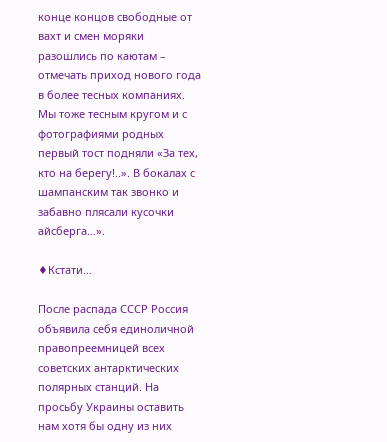конце концов свободные от вахт и смен моряки разошлись по каютам – отмечать приход нового года в более тесных компаниях. Мы тоже тесным кругом и с фотографиями родных первый тост подняли «За тех, кто на берегу!..». В бокалах с шампанским так звонко и забавно плясали кусочки айсберга…».

♦Кстати…

После распада СССР Россия объявила себя единоличной правопреемницей всех советских антарктических полярных станций. На просьбу Украины оставить нам хотя бы одну из них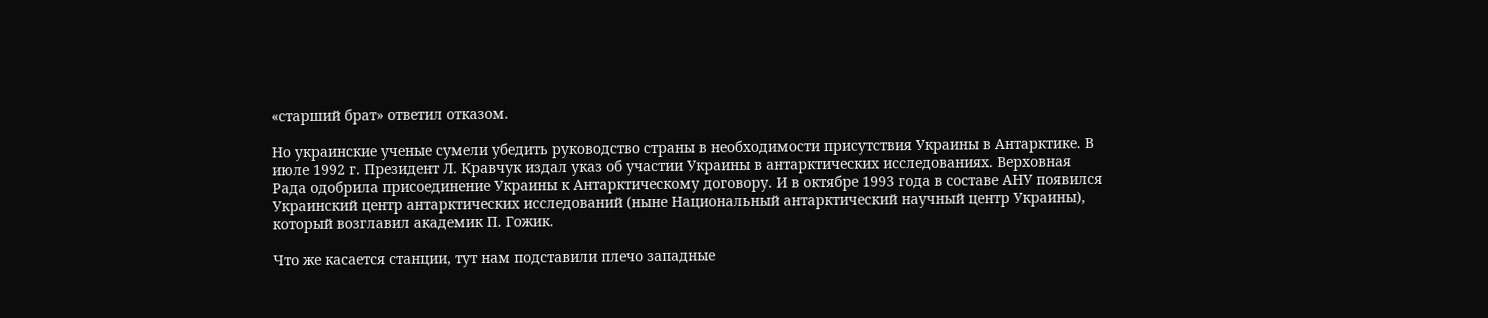«старший брат» ответил отказом.

Но украинские ученые сумели убедить руководство страны в необходимости присутствия Украины в Антарктике. В июле 1992 г. Президент Л. Кравчук издал указ об участии Украины в антарктических исследованиях. Верховная Рада одобрила присоединение Украины к Антарктическому договору. И в октябре 1993 года в составе АНУ появился Украинский центр антарктических исследований (ныне Национальный антарктический научный центр Украины), который возглавил академик П. Гожик.

Что же касается станции, тут нам подставили плечо западные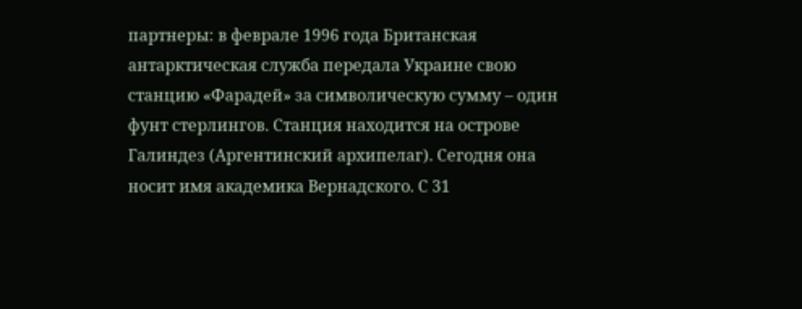партнеры: в феврале 1996 года Британская антарктическая служба передала Украине свою станцию «Фарадей» за символическую сумму – один фунт стерлингов. Станция находится на острове Галиндез (Аргентинский архипелаг). Сегодня она носит имя академика Вернадского. С 31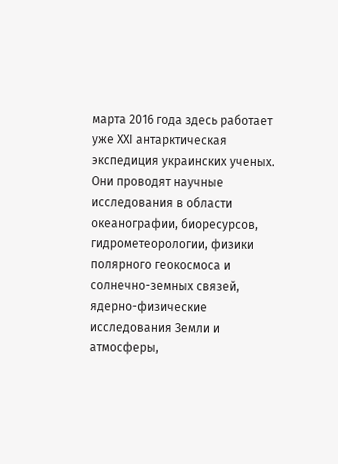марта 2016 года здесь работает уже ХХІ антарктическая экспедиция украинских ученых. Они проводят научные исследования в области океанографии, биоресурсов, гидрометеорологии, физики полярного геокосмоса и солнечно-земных связей, ядерно-физические исследования Земли и атмосферы,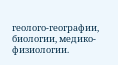геолого-географии, биологии, медико-физиологии.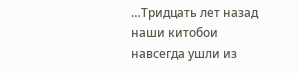…Тридцать лет назад наши китобои навсегда ушли из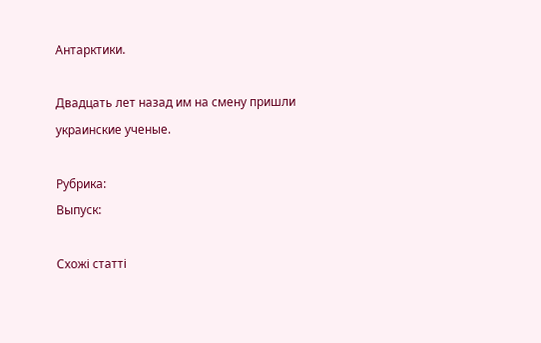Антарктики.

Двадцать лет назад им на смену пришли украинские ученые.

Рубрика:
Выпуск:

Схожі статті